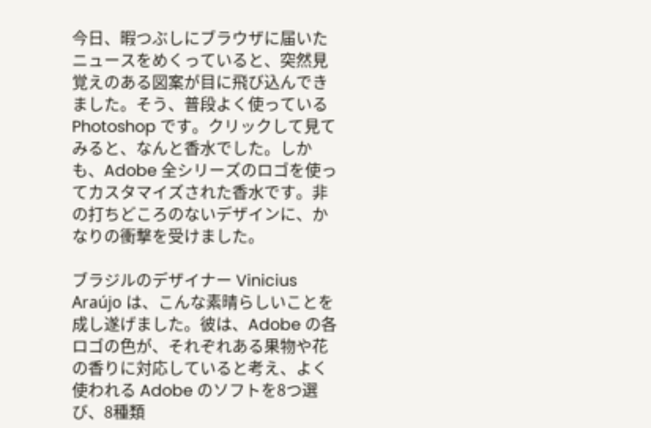今日、暇つぶしにブラウザに届いたニュースをめくっていると、突然見覚えのある図案が目に飛び込んできました。そう、普段よく使っている Photoshop です。クリックして見てみると、なんと香水でした。しかも、Adobe 全シリーズのロゴを使ってカスタマイズされた香水です。非の打ちどころのないデザインに、かなりの衝撃を受けました。

ブラジルのデザイナー Vinicius Araújo は、こんな素晴らしいことを成し遂げました。彼は、Adobe の各ロゴの色が、それぞれある果物や花の香りに対応していると考え、よく使われる Adobe のソフトを8つ選び、8種類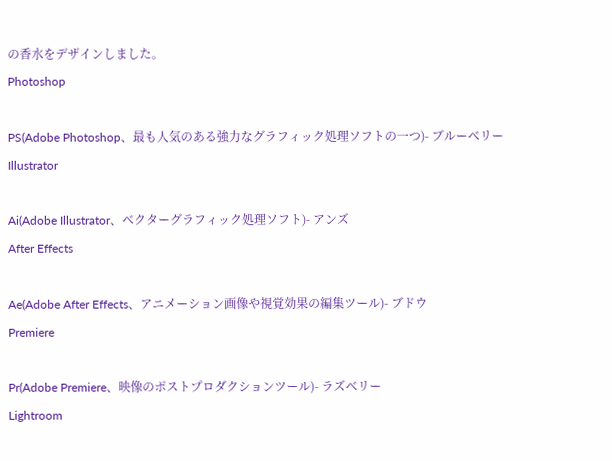の香水をデザインしました。
Photoshop

PS(Adobe Photoshop、最も人気のある強力なグラフィック処理ソフトの一つ)- ブルーベリー
Illustrator

Ai(Adobe Illustrator、ベクターグラフィック処理ソフト)- アンズ
After Effects

Ae(Adobe After Effects、アニメーション画像や視覚効果の編集ツール)- ブドウ
Premiere

Pr(Adobe Premiere、映像のポストプロダクションツール)- ラズベリー
Lightroom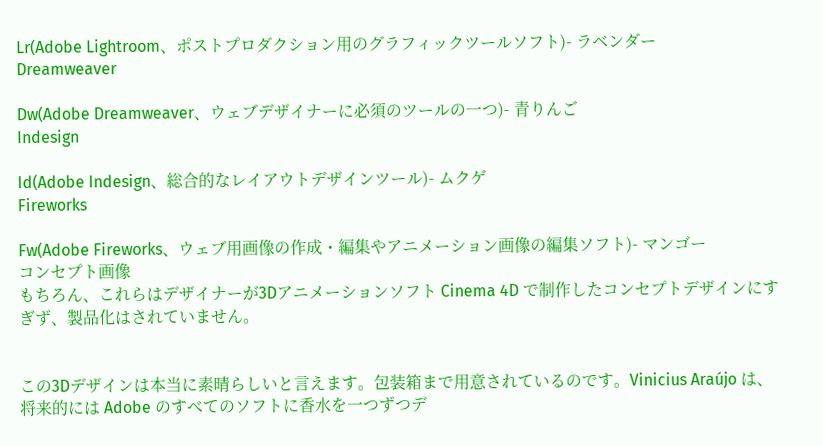Lr(Adobe Lightroom、ポストプロダクション用のグラフィックツールソフト)- ラベンダー
Dreamweaver

Dw(Adobe Dreamweaver、ウェブデザイナーに必須のツールの一つ)- 青りんご
Indesign

Id(Adobe Indesign、総合的なレイアウトデザインツール)- ムクゲ
Fireworks

Fw(Adobe Fireworks、ウェブ用画像の作成・編集やアニメーション画像の編集ソフト)- マンゴー
コンセプト画像
もちろん、これらはデザイナーが3Dアニメーションソフト Cinema 4D で制作したコンセプトデザインにすぎず、製品化はされていません。


この3Dデザインは本当に素晴らしいと言えます。包装箱まで用意されているのです。Vinicius Araújo は、将来的には Adobe のすべてのソフトに香水を一つずつデ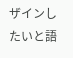ザインしたいと語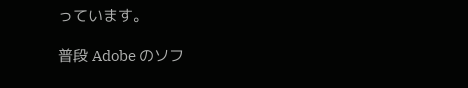っています。

普段 Adobe のソフ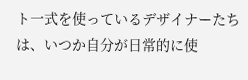ト一式を使っているデザイナーたちは、いつか自分が日常的に使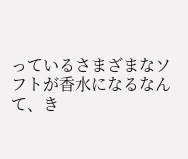っているさまざまなソフトが香水になるなんて、き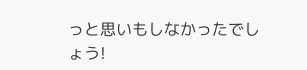っと思いもしなかったでしょう!